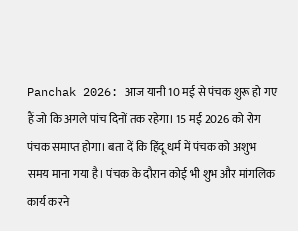Panchak 2026: आज यानी 10 मई से पंचक शुरू हो गए हैं जो कि अगले पांच दिनों तक रहेगा। 15 मई 2026 को रोग पंचक समाप्त होगा। बता दें कि हिंदू धर्म में पंचक को अशुभ समय माना गया है। पंचक के दौरान कोई भी शुभ और मांगलिक कार्य करने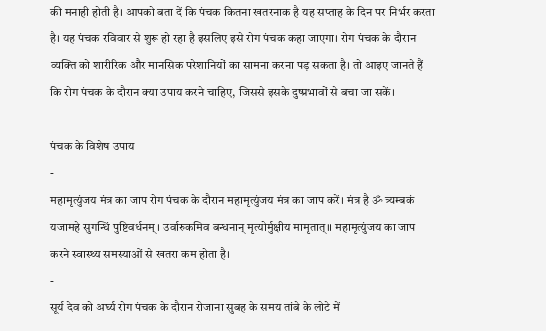की मनाही होती है। आपको बता दें कि पंचक कितना खतरनाक है यह सप्ताह के दिन पर निर्भर करता है। यह पंचक रविवार से शुरू हो रहा है इसलिए इसे रोग पंचक कहा जाएगा। रोग पंचक के दौरान व्यक्ति को शारीरिक और मानसिक परेशानियों का सामना करना पड़ सकता है। तो आइए जानते हैं कि रोग पंचक के दौरान क्या उपाय करने चाहिए, जिससे इसके दुष्प्रभावों से बचा जा सकें।

पंचक के विशेष उपाय
-
महामृत्युंजय मंत्र का जाप रोग पंचक के दौरान महामृत्युंजय मंत्र का जाप करें। मंत्र है ॐ त्र्यम्बकं यजामहे सुगन्धिं पुष्टिवर्धनम्। उर्वारुकमिव बन्धनान् मृत्योर्मुक्षीय मामृतात्॥ महामृत्युंजय का जाप करने स्वास्थ्य समस्याओं से खतरा कम होता है।
-
सूर्य देव को अर्घ्य रोग पंचक के दौरान रोजाना सुबह के समय तांबे के लोटे में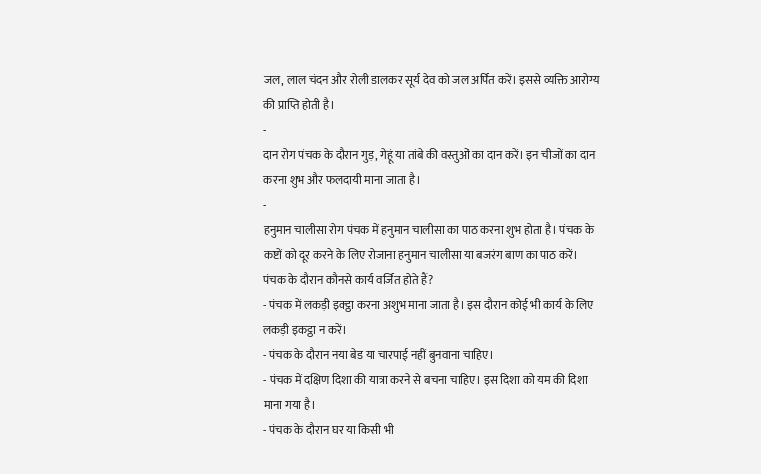जल, लाल चंदन और रोली डालकर सूर्य देव को जल अर्पित करें। इससे व्यक्ति आरोग्य की प्राप्ति होती है।
-
दान रोग पंचक के दौरान गुड़, गेहूं या तांबे की वस्तुओं का दान करें। इन चीजों का दान करना शुभ और फलदायी माना जाता है।
-
हनुमान चालीसा रोग पंचक में हनुमान चालीसा का पाठ करना शुभ होता है। पंचक के कष्टों को दूर करने के लिए रोजाना हनुमान चालीसा या बजरंग बाण का पाठ करें।
पंचक के दौरान कौनसे कार्य वर्जित होते हैं?
- पंचक में लकड़ी इक्ट्ठा करना अशुभ माना जाता है। इस दौरान कोई भी कार्य के लिए लकड़ी इकट्ठा न करें।
- पंचक के दौरान नया बेड या चारपाई नहीं बुनवाना चाहिए।
- पंचक में दक्षिण दिशा की यात्रा करने से बचना चाहिए। इस दिशा को यम की दिशा माना गया है।
- पंचक के दौरान घर या किसी भी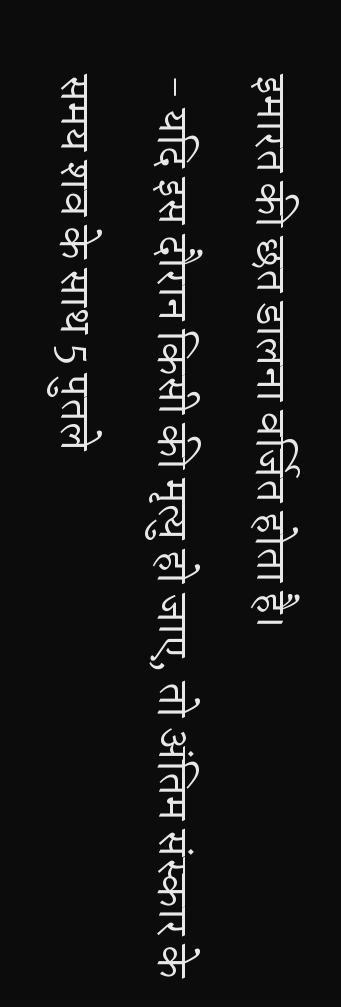इमारत की छत डालना वर्जित होता है।
- यदि इस दौरान किसी की मृत्यु हो जाए, तो अंतिम संस्कार के समय शव के साथ 5 पुतले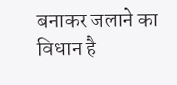बनाकर जलाने का विधान है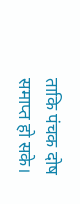ताकि पंचक दोष समाप्त हो सके।